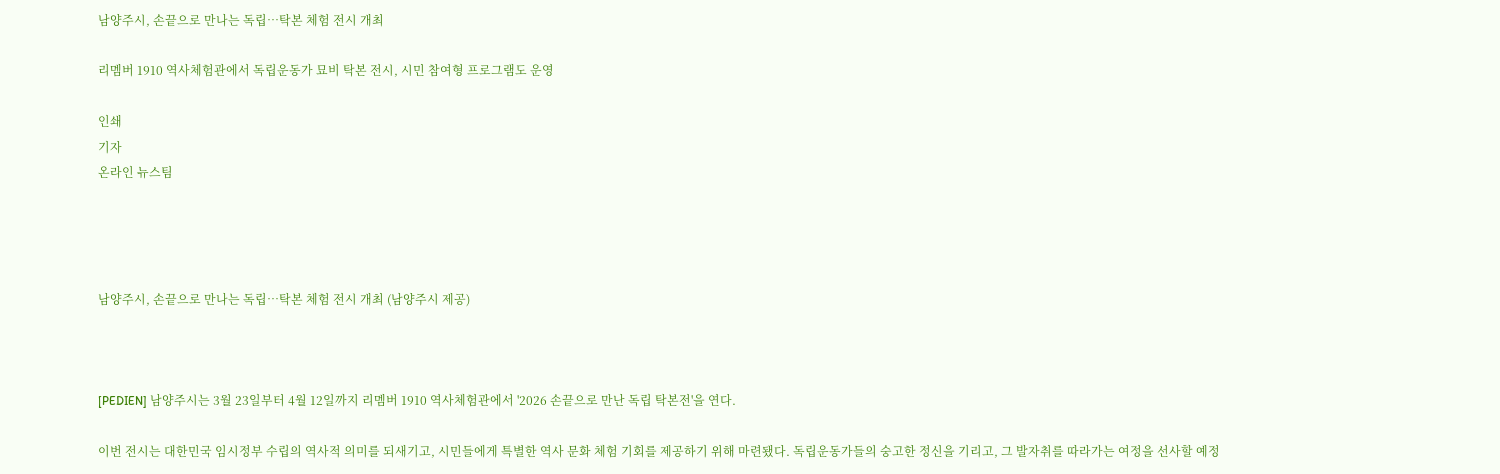남양주시, 손끝으로 만나는 독립…탁본 체험 전시 개최

리멤버 1910 역사체험관에서 독립운동가 묘비 탁본 전시, 시민 참여형 프로그램도 운영

인쇄
기자
온라인 뉴스팀




남양주시, 손끝으로 만나는 독립…탁본 체험 전시 개최 (남양주시 제공)



[PEDIEN] 남양주시는 3월 23일부터 4월 12일까지 리멤버 1910 역사체험관에서 '2026 손끝으로 만난 독립 탁본전'을 연다.

이번 전시는 대한민국 임시정부 수립의 역사적 의미를 되새기고, 시민들에게 특별한 역사 문화 체험 기회를 제공하기 위해 마련됐다. 독립운동가들의 숭고한 정신을 기리고, 그 발자취를 따라가는 여정을 선사할 예정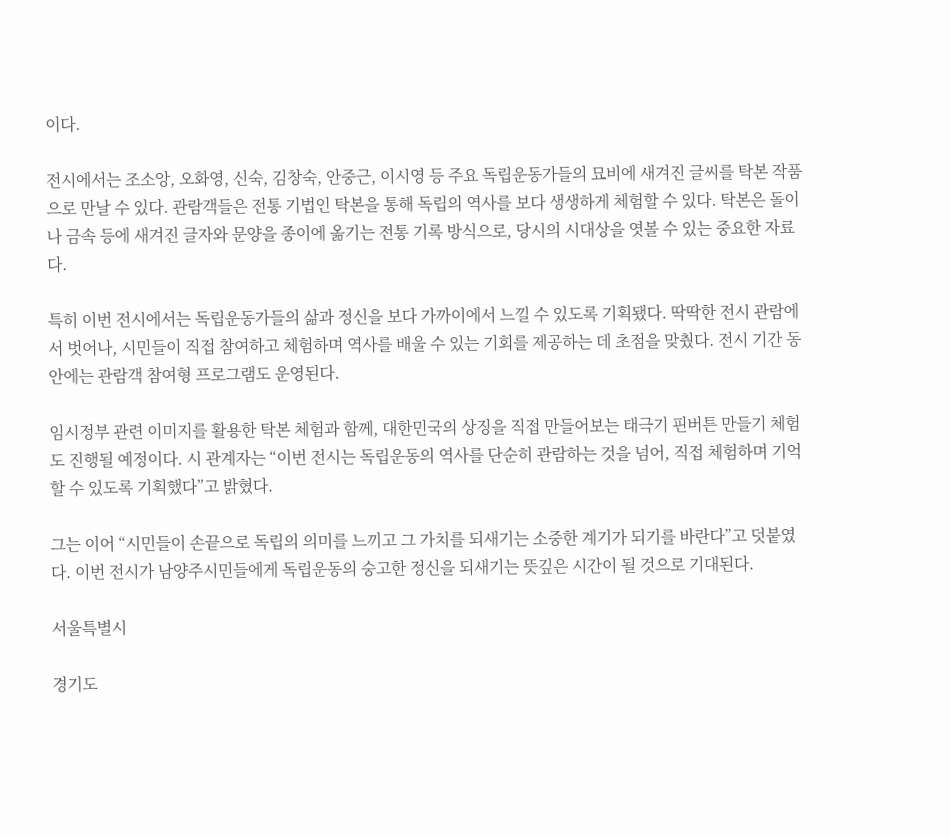이다.

전시에서는 조소앙, 오화영, 신숙, 김창숙, 안중근, 이시영 등 주요 독립운동가들의 묘비에 새겨진 글씨를 탁본 작품으로 만날 수 있다. 관람객들은 전통 기법인 탁본을 통해 독립의 역사를 보다 생생하게 체험할 수 있다. 탁본은 돌이나 금속 등에 새겨진 글자와 문양을 종이에 옮기는 전통 기록 방식으로, 당시의 시대상을 엿볼 수 있는 중요한 자료다.

특히 이번 전시에서는 독립운동가들의 삶과 정신을 보다 가까이에서 느낄 수 있도록 기획됐다. 딱딱한 전시 관람에서 벗어나, 시민들이 직접 참여하고 체험하며 역사를 배울 수 있는 기회를 제공하는 데 초점을 맞췄다. 전시 기간 동안에는 관람객 참여형 프로그램도 운영된다.

임시정부 관련 이미지를 활용한 탁본 체험과 함께, 대한민국의 상징을 직접 만들어보는 태극기 핀버튼 만들기 체험도 진행될 예정이다. 시 관계자는 “이번 전시는 독립운동의 역사를 단순히 관람하는 것을 넘어, 직접 체험하며 기억할 수 있도록 기획했다”고 밝혔다.

그는 이어 “시민들이 손끝으로 독립의 의미를 느끼고 그 가치를 되새기는 소중한 계기가 되기를 바란다”고 덧붙였다. 이번 전시가 남양주시민들에게 독립운동의 숭고한 정신을 되새기는 뜻깊은 시간이 될 것으로 기대된다.

서울특별시

경기도